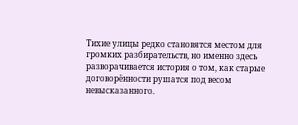Тихие улицы редко становятся местом для громких разбирательств, но именно здесь разворачивается история о том, как старые договорённости рушатся под весом невысказанного.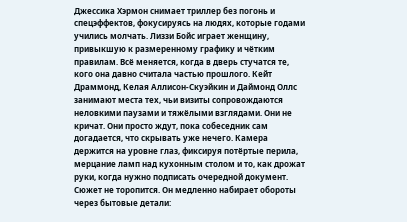Джессика Хэрмон снимает триллер без погонь и спецэффектов, фокусируясь на людях, которые годами учились молчать. Лиззи Бойс играет женщину, привыкшую к размеренному графику и чётким правилам. Всё меняется, когда в дверь стучатся те, кого она давно считала частью прошлого. Кейт Драммонд, Келая Аллисон-Скуэйкин и Даймонд Оллс занимают места тех, чьи визиты сопровождаются неловкими паузами и тяжёлыми взглядами. Они не кричат. Они просто ждут, пока собеседник сам догадается, что скрывать уже нечего. Камера держится на уровне глаз, фиксируя потёртые перила, мерцание ламп над кухонным столом и то, как дрожат руки, когда нужно подписать очередной документ. Сюжет не торопится. Он медленно набирает обороты через бытовые детали: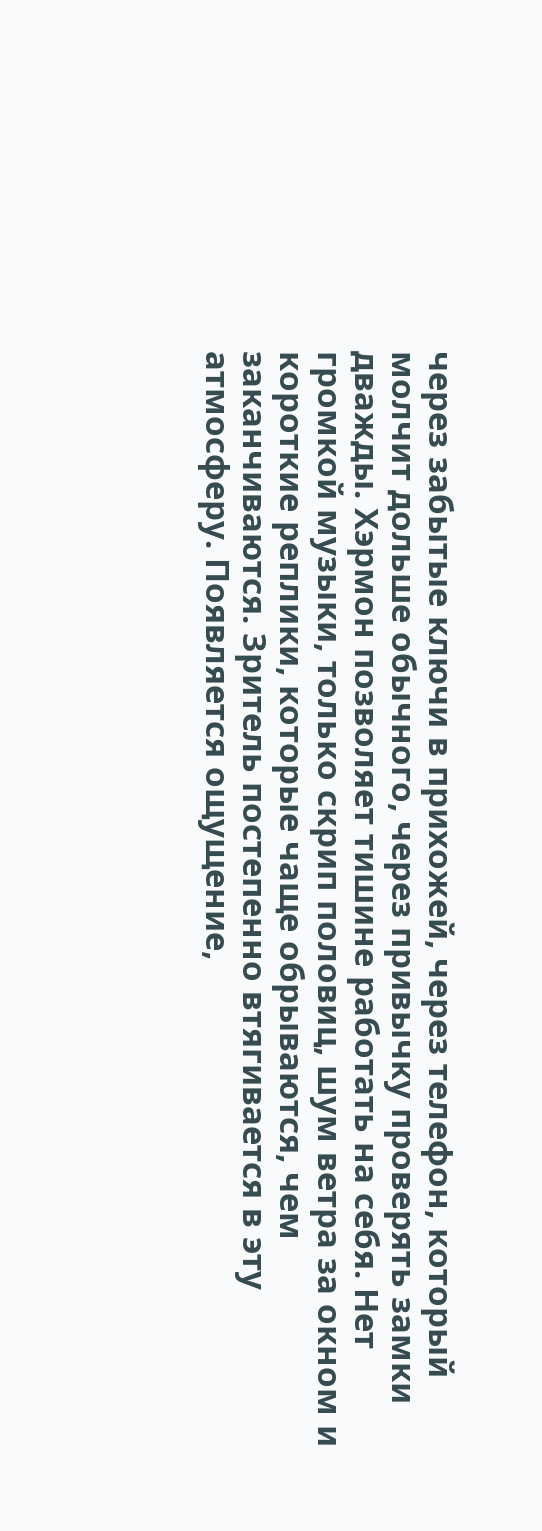через забытые ключи в прихожей, через телефон, который молчит дольше обычного, через привычку проверять замки дважды. Хэрмон позволяет тишине работать на себя. Нет громкой музыки, только скрип половиц, шум ветра за окном и короткие реплики, которые чаще обрываются, чем заканчиваются. Зритель постепенно втягивается в эту атмосферу. Появляется ощущение,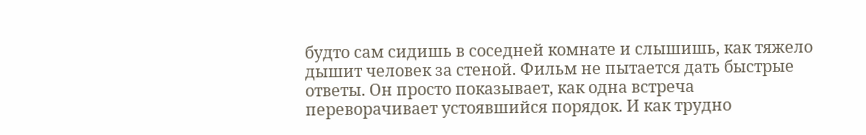будто сам сидишь в соседней комнате и слышишь, как тяжело дышит человек за стеной. Фильм не пытается дать быстрые ответы. Он просто показывает, как одна встреча переворачивает устоявшийся порядок. И как трудно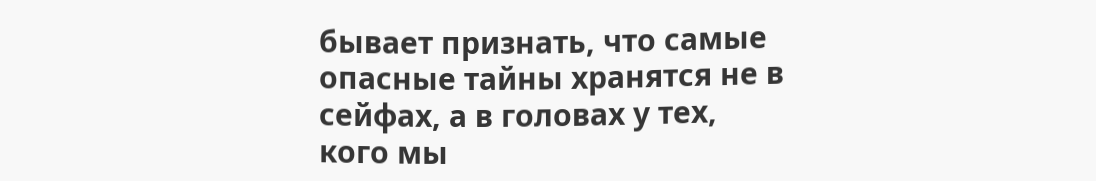бывает признать, что самые опасные тайны хранятся не в сейфах, а в головах у тех, кого мы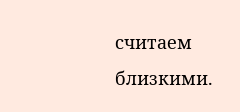считаем близкими.